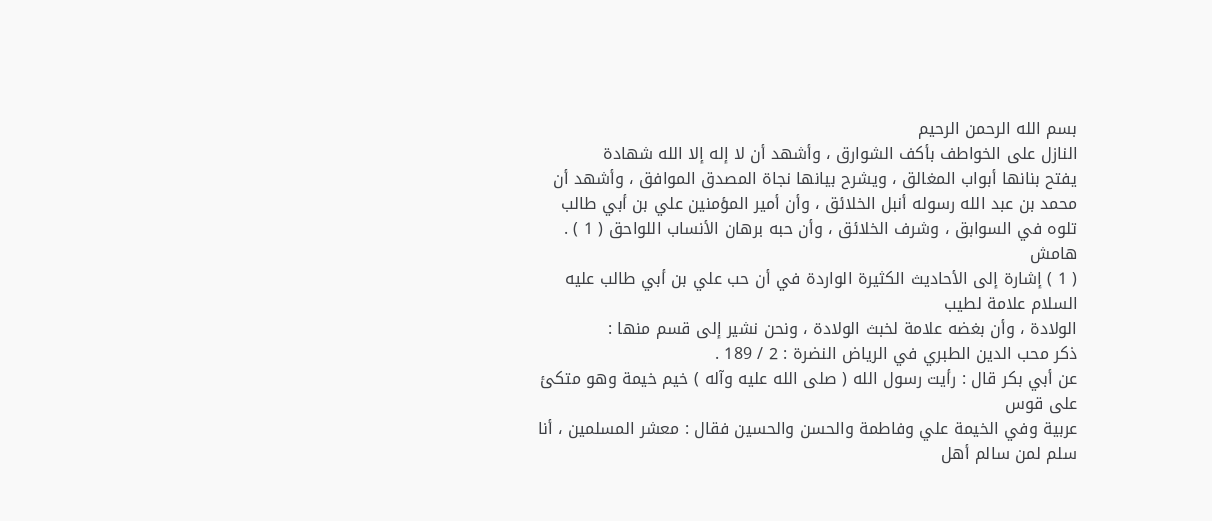بسم الله الرحمن الرحيم
النازل على الخواطف بأكف الشوارق ، وأشهد أن لا إله إلا الله شهادة
يفتح بنانها أبواب المغالق ، ويشرح بيانها نجاة المصدق الموافق ، وأشهد أن
محمد بن عبد الله رسوله أنبل الخلائق ، وأن أمير المؤمنين علي بن أبي طالب
تلوه في السوابق ، وشرف الخلائق ، وأن حبه برهان الأنساب اللواحق ( 1 ) .
هامش
( 1 ) إشارة إلى الأحاديث الكثيرة الواردة في أن حب علي بن أبي طالب عليه السلام علامة لطيب
الولادة ، وأن بغضه علامة لخبث الولادة ، ونحن نشير إلى قسم منها :
ذكر محب الدين الطبري في الرياض النضرة : 2 / 189 .
عن أبي بكر قال : رأيت رسول الله ( صلى الله عليه وآله ) خيم خيمة وهو متكئ على قوس
عربية وفي الخيمة علي وفاطمة والحسن والحسين فقال : معشر المسلمين ، أنا سلم لمن سالم أهل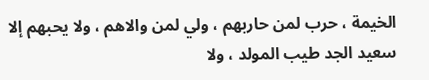الخيمة ، حرب لمن حاربهم ، ولي لمن والاهم ، ولا يحبهم إلا سعيد الجد طيب المولد ، ولا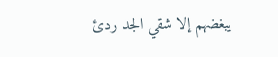يبغضهم إلا شقي الجد ردئ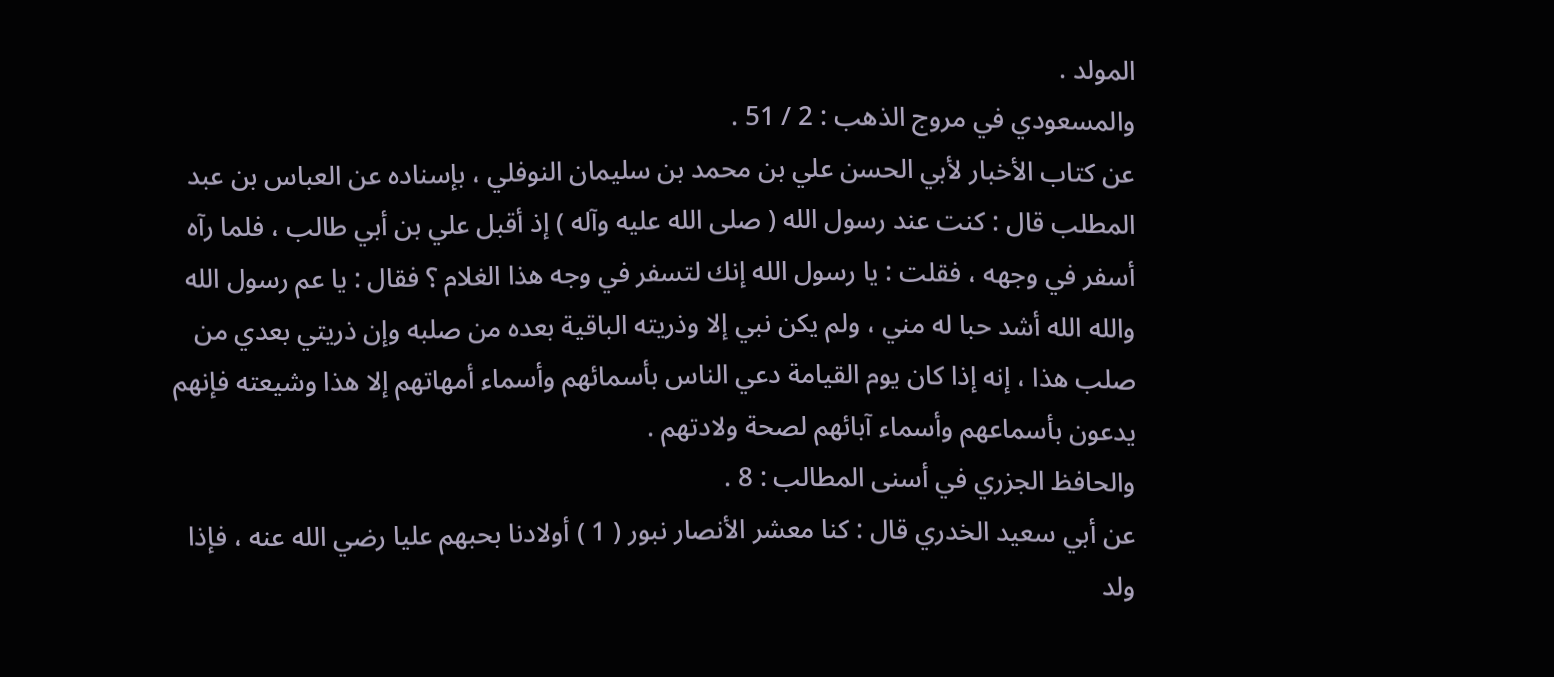المولد .
والمسعودي في مروج الذهب : 2 / 51 .
عن كتاب الأخبار لأبي الحسن علي بن محمد بن سليمان النوفلي ، بإسناده عن العباس بن عبد
المطلب قال : كنت عند رسول الله ( صلى الله عليه وآله ) إذ أقبل علي بن أبي طالب ، فلما رآه
أسفر في وجهه ، فقلت : يا رسول الله إنك لتسفر في وجه هذا الغلام ؟ فقال : يا عم رسول الله
والله الله أشد حبا له مني ، ولم يكن نبي إلا وذريته الباقية بعده من صلبه وإن ذريتي بعدي من
صلب هذا ، إنه إذا كان يوم القيامة دعي الناس بأسمائهم وأسماء أمهاتهم إلا هذا وشيعته فإنهم
يدعون بأسماعهم وأسماء آبائهم لصحة ولادتهم .
والحافظ الجزري في أسنى المطالب : 8 .
عن أبي سعيد الخدري قال : كنا معشر الأنصار نبور ( 1 ) أولادنا بحبهم عليا رضي الله عنه ، فإذا
ولد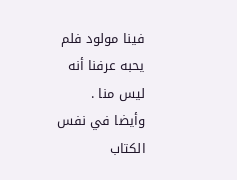فينا مولود فلم يحبه عرفنا أنه ليس منا .
وأيضا في نفس الكتاب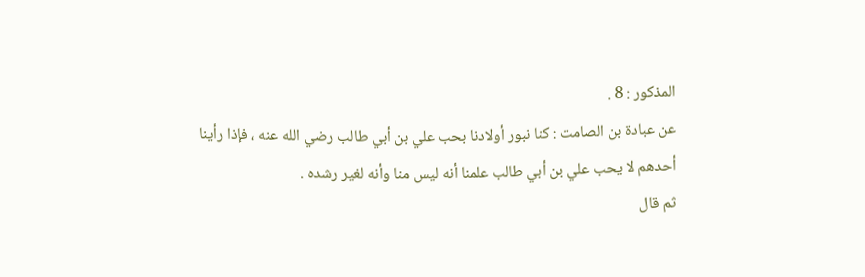المذكور : 8 .
عن عبادة بن الصامت : كنا نبور أولادنا بحب علي بن أبي طالب رضي الله عنه ، فإذا رأينا
أحدهم لا يحب علي بن أبي طالب علمنا أنه ليس منا وأنه لغير رشده .
ثم قال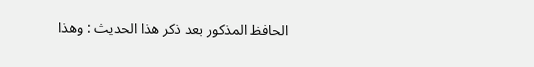الحافظ المذكور بعد ذكر هذا الحديث : وهذا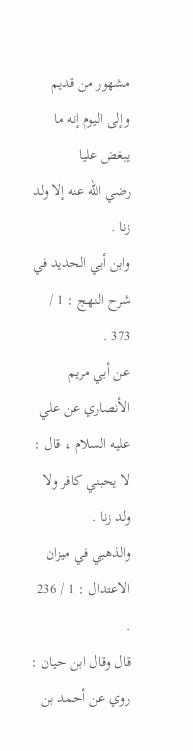مشهور من قديم وإلى اليوم إنه ما يبغض عليا
رضي الله عنه إلا ولد زنا .
وابن أبي الحديد في شرح النهج : 1 / 373 .
عن أبي مريم الأنصاري عن علي عليه السلام ، قال : لا يحبني كافر ولا ولد زنا .
والذهبي في ميزان الاعتدال : 1 / 236 .
قال وقال ابن حيان : روي عن أحمد بن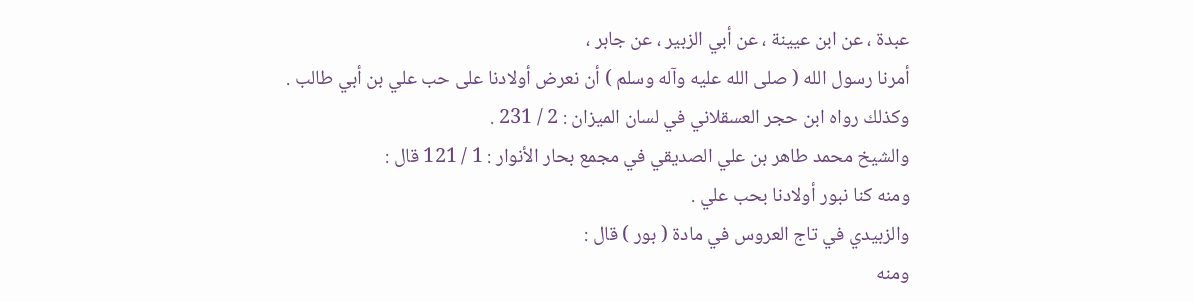عبدة ، عن ابن عيينة ، عن أبي الزبير ، عن جابر ،
أمرنا رسول الله ( صلى الله عليه وآله وسلم ) أن نعرض أولادنا على حب علي بن أبي طالب .
وكذلك رواه ابن حجر العسقلاني في لسان الميزان : 2 / 231 .
والشيخ محمد طاهر بن علي الصديقي في مجمع بحار الأنوار : 1 / 121 قال :
ومنه كنا نبور أولادنا بحب علي .
والزبيدي في تاج العروس في مادة ( بور ) قال :
ومنه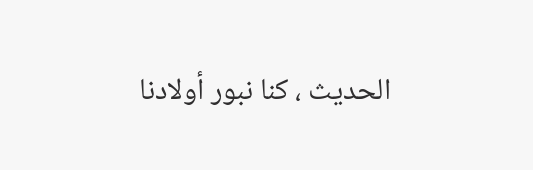الحديث ، كنا نبور أولادنا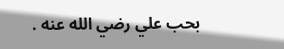بحب علي رضي الله عنه .